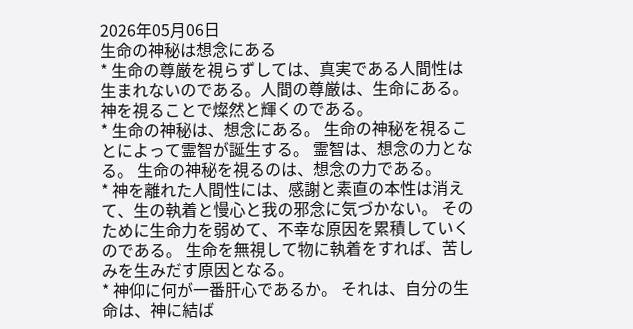2026年05月06日
生命の神秘は想念にある
* 生命の尊厳を視らずしては、真実である人間性は生まれないのである。人間の尊厳は、生命にある。 神を視ることで燦然と輝くのである。
* 生命の神秘は、想念にある。 生命の神秘を視ることによって霊智が誕生する。 霊智は、想念の力となる。 生命の神秘を視るのは、想念の力である。
* 神を離れた人間性には、感謝と素直の本性は消えて、生の執着と慢心と我の邪念に気づかない。 そのために生命力を弱めて、不幸な原因を累積していくのである。 生命を無視して物に執着をすれば、苦しみを生みだす原因となる。
* 神仰に何が一番肝心であるか。 それは、自分の生命は、神に結ば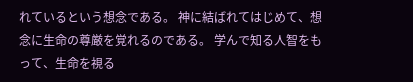れているという想念である。 神に結ばれてはじめて、想念に生命の尊厳を覚れるのである。 学んで知る人智をもって、生命を視る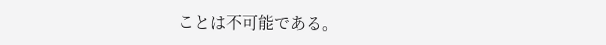ことは不可能である。